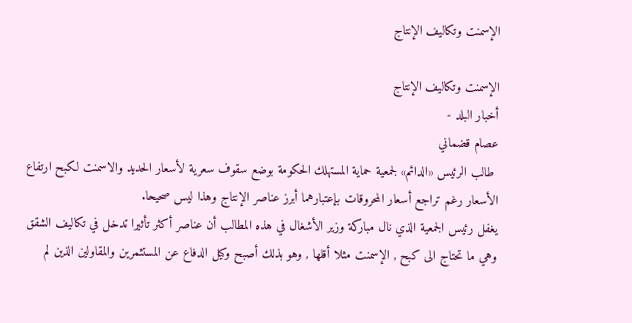الإسمنت وتكاليف الإنتاج

الإسمنت وتكاليف الإنتاج
أخبار البلد -
عصام قضماني
 طالب الرئيس «الدائم» لجمعية حماية المستهلك الحكومة بوضع سقوف سعرية لأسعار الحديد والاسمنت لكبح ارتفاع الأسعار رغم تراجع أسعار المحروقات بإعتبارهما أبرز عناصر الإنتاج وهذا ليس صحيحا.
يغفل رئيس الجمعية الذي نال مباركة وزير الأشغال في هذه المطالب أن عناصر أكثر تأثيرا تدخل في تكاليف الشقق وهي ما تحتاج الى كبح , الإسمنت مثلا أقلها , وهو بذلك أصبح وكيل الدفاع عن المستثمرين والمقاولين الذين لم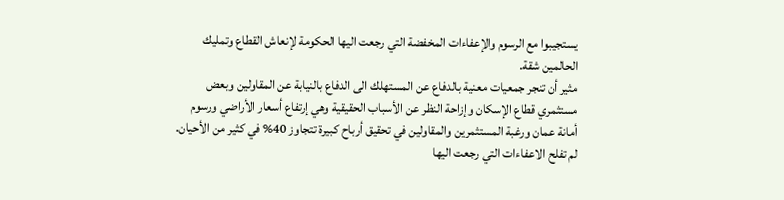يستجيبوا مع الرسوم والإعفاءات المخفضة التي رجعت اليها الحكومة لإنعاش القطاع وتمليك الحالمين شقة.
مثير أن تنجر جمعيات معنية بالدفاع عن المستهلك الى الدفاع بالنيابة عن المقاولين وبعض مستثمري قطاع الإسكان وإزاحة النظر عن الأسباب الحقيقية وهي إرتفاع أسعار الأراضي ورسوم أمانة عمان ورغبة المستثمرين والمقاولين في تحقيق أرباح كبيرة تتجاوز 40% في كثير من الأحيان.
لم تفلح الاعفاءات التي رجعت اليها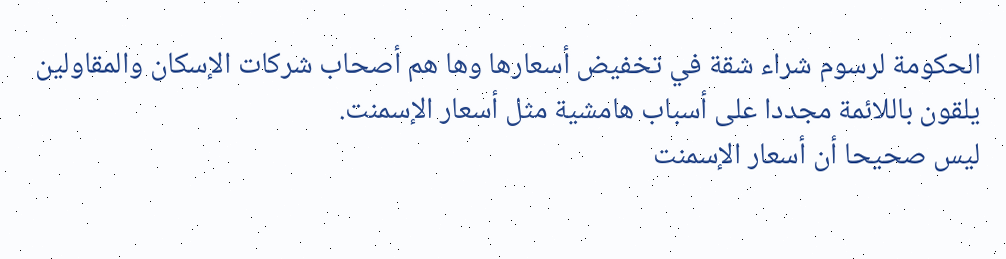الحكومة لرسوم شراء شقة في تخفيض أسعارها وها هم أصحاب شركات الإسكان والمقاولين يلقون باللائمة مجددا على أسباب هامشية مثل أسعار الإسمنت.
ليس صحيحا أن أسعار الإسمنت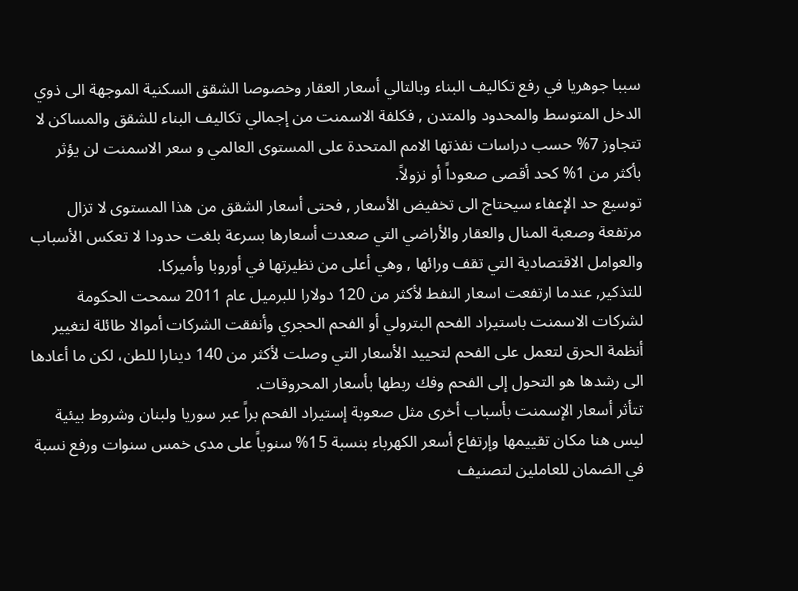سببا جوهريا في رفع تكاليف البناء وبالتالي أسعار العقار وخصوصا الشقق السكنية الموجهة الى ذوي الدخل المتوسط والمحدود والمتدن , فكلفة الاسمنت من إجمالي تكاليف البناء للشقق والمساكن لا تتجاوز 7% حسب دراسات نفذتها الامم المتحدة على المستوى العالمي و سعر الاسمنت لن يؤثر بأكثر من 1% كحد أقصى صعوداً أو نزولاً.
توسيع حد الإعفاء سيحتاج الى تخفيض الأسعار , فحتى أسعار الشقق من هذا المستوى لا تزال مرتفعة وصعبة المنال والعقار والأراضي التي صعدت أسعارها بسرعة بلغت حدودا لا تعكس الأسباب والعوامل الاقتصادية التي تقف ورائها , وهي أعلى من نظيرتها في أوروبا وأميركا.
للتذكير, عندما ارتفعت اسعار النفط لأكثر من 120 دولارا للبرميل عام 2011 سمحت الحكومة لشركات الاسمنت باستيراد الفحم البترولي أو الفحم الحجري وأنفقت الشركات أموالا طائلة لتغيير أنظمة الحرق لتعمل على الفحم لتحييد الأسعار التي وصلت لأكثر من 140 دينارا للطن، لكن ما أعادها الى رشدها هو التحول إلى الفحم وفك ربطها بأسعار المحروقات.
تتأثر أسعار الإسمنت بأسباب أخرى مثل صعوبة إستيراد الفحم براً عبر سوريا ولبنان وشروط بيئية ليس هنا مكان تقييمها وإرتفاع أسعر الكهرباء بنسبة 15% سنوياً على مدى خمس سنوات ورفع نسبة في الضمان للعاملين لتصنيف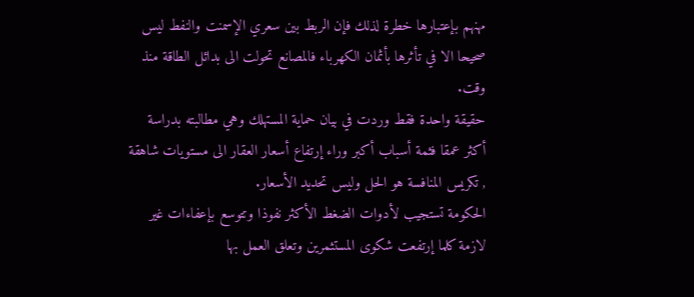مهنهم بإعتبارها خطرة لذلك فإن الربط بين سعري الإسمنت والنفط ليس صحيحا الا في تأثرها بأثمان الكهرباء فالمصانع تحولت الى بدائل الطاقة منذ وقت.
حقيقة واحدة فقط وردت في بيان حماية المستهلك وهي مطالبته بدراسة أكثر عمقا فثمة أسباب أكبر وراء إرتفاع أسعار العقار الى مستويات شاهقة , تكريس المنافسة هو الحل وليس تحديد الأسعار.
الحكومة تستجيب لأدوات الضغط الأكثر نفوذا وتتوسع بإعفاءات غير لازمة كلما إرتفعت شكوى المستثمرين وتعلق العمل بها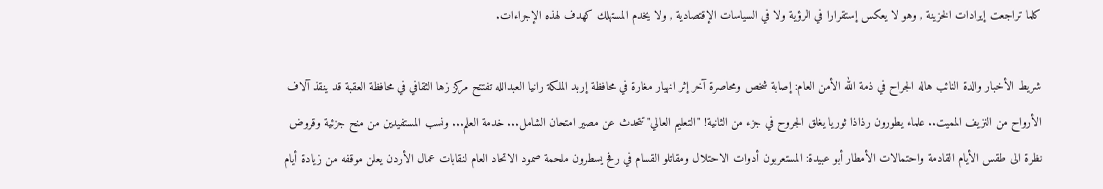كلما تراجعت إيرادات الخزينة , وهو لا يعكس إستقرارا في الرؤية ولا في السياسات الإقتصادية , ولا يخدم المستهلك كهدف لهذه الإجراءات.

شريط الأخبار والدة النائب هاله الجراح في ذمة الله الأمن العام: إصابة شخص ومحاصرة آخر إثر انهيار مغارة في محافظة إربد الملكة رانيا العبدالله تفتتح مركز زها الثقافي في محافظة العقبة قد ينقذ آلاف الأرواح من النزيف المميت.. علماء يطورون رذاذا ثوريا يغلق الجروح في جزء من الثانية! "التعليم العالي" تتحدث عن مصير امتحان الشامل... خدمة العلم... ونسب المستفيدين من منح جزئية وقروض نظرة الى طقس الأيام القادمة واحتمالات الأمطار أبو عبيدة: المستعربون أدوات الاحتلال ومقاتلو القسام في رفح يسطرون ملحمة صمود الاتحاد العام لنقابات عمال الأردن يعلن موقفه من زيادة أيام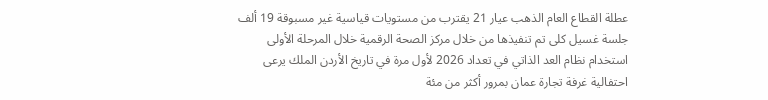عطلة القطاع العام الذهب عيار 21 يقترب من مستويات قياسية غير مسبوقة 19 ألف جلسة غسيل كلى تم تنفيذها من خلال مركز الصحة الرقمية خلال المرحلة الأولى استخدام نظام العد الذاتي في تعداد 2026 لأول مرة في تاريخ الأردن الملك يرعى احتفالية غرفة تجارة عمان بمرور أكثر من مئة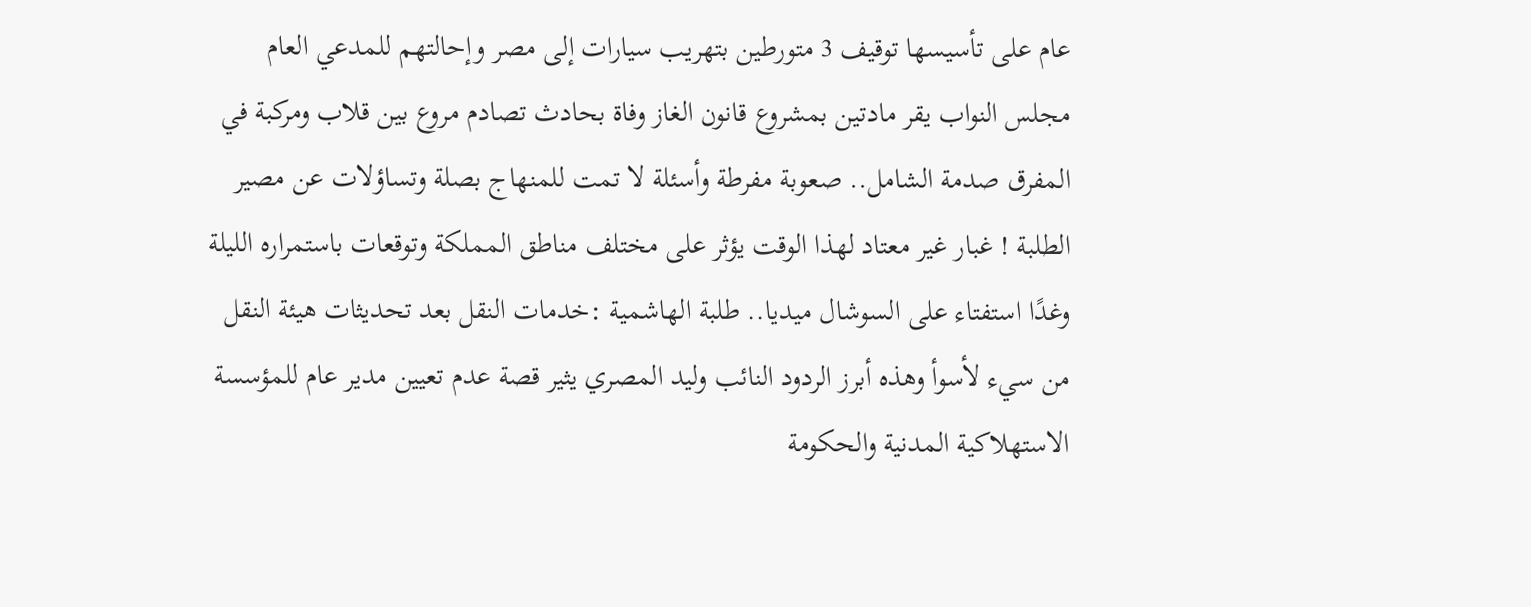عام على تأسيسها توقيف 3 متورطين بتهريب سيارات إلى مصر وإحالتهم للمدعي العام مجلس النواب يقر مادتين بمشروع قانون الغاز وفاة بحادث تصادم مروع بين قلاب ومركبة في المفرق صدمة الشامل.. صعوبة مفرطة وأسئلة لا تمت للمنهاج بصلة وتساؤلات عن مصير الطلبة ! غبار غير معتاد لهذا الوقت يؤثر على مختلف مناطق المملكة وتوقعات باستمراره الليلة وغدًا استفتاء على السوشال ميديا.. طلبة الهاشمية :خدمات النقل بعد تحديثات هيئة النقل من سيء لأسوأ وهذه أبرز الردود النائب وليد المصري يثير قصة عدم تعيين مدير عام للمؤسسة الاستهلاكية المدنية والحكومة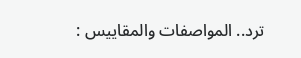ترد.. المواصفات والمقاييس :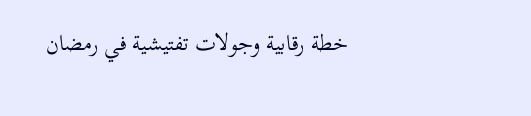خطة رقابية وجولات تفتيشية في رمضان